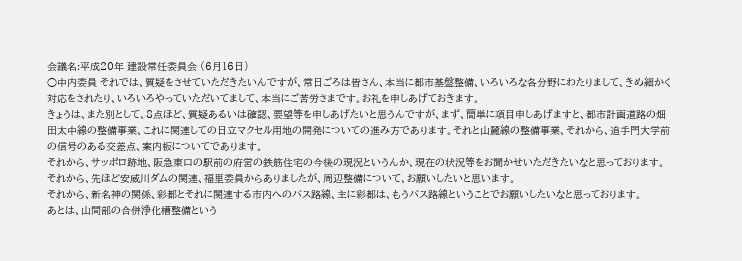会議名:平成20年 建設常任委員会 (6月16日)
○中内委員 それでは、質疑をさせていただきたいんですが、常日ごろは皆さん、本当に都市基盤整備、いろいろな各分野にわたりまして、きめ細かく対応をされたり、いろいろやっていただいてまして、本当にご苦労さまです。お礼を申しあげておきます。
きょうは、また別として、8点ほど、質疑あるいは確認、要望等を申しあげたいと思うんですが、まず、簡単に項目申しあげますと、都市計画道路の畑田太中線の整備事業、これに関連しての日立マクセル用地の開発についての進み方であります。それと山麓線の整備事業、それから、追手門大学前の信号のある交差点、案内板についてであります。
それから、サッポロ跡地、阪急東口の駅前の府営の鉄筋住宅の今後の現況というんか、現在の状況等をお聞かせいただきたいなと思っております。
それから、先ほど安威川ダムの関連、福里委員からありましたが、周辺整備について、お願いしたいと思います。
それから、新名神の関係、彩都とそれに関連する市内へのバス路線、主に彩都は、もうバス路線ということでお願いしたいなと思っております。
あとは、山間部の合併浄化槽整備という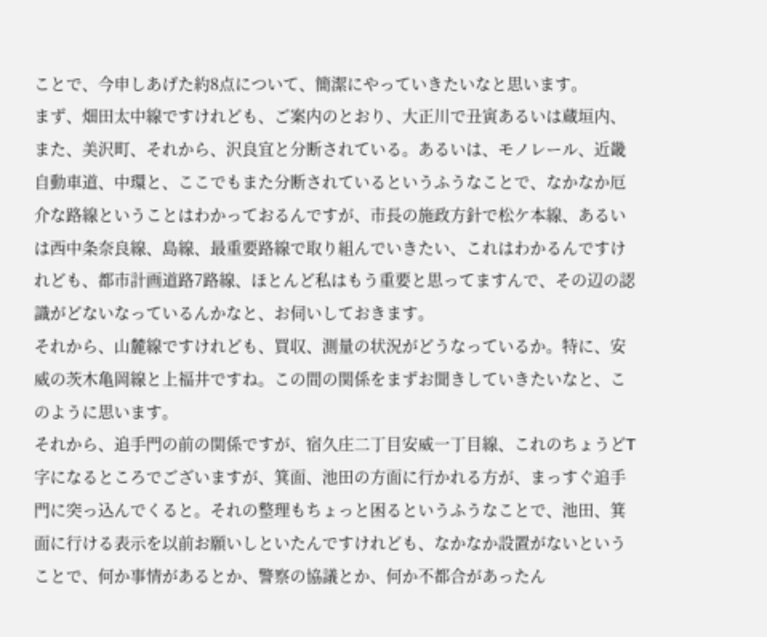ことで、今申しあげた約8点について、簡潔にやっていきたいなと思います。
まず、畑田太中線ですけれども、ご案内のとおり、大正川で丑寅あるいは蔵垣内、また、美沢町、それから、沢良宜と分断されている。あるいは、モノレール、近畿自動車道、中環と、ここでもまた分断されているというふうなことで、なかなか厄介な路線ということはわかっておるんですが、市長の施政方針で松ケ本線、あるいは西中条奈良線、島線、最重要路線で取り組んでいきたい、これはわかるんですけれども、都市計画道路7路線、ほとんど私はもう重要と思ってますんで、その辺の認識がどないなっているんかなと、お伺いしておきます。
それから、山麓線ですけれども、買収、測量の状況がどうなっているか。特に、安威の茨木亀岡線と上福井ですね。この間の関係をまずお聞きしていきたいなと、このように思います。
それから、追手門の前の関係ですが、宿久庄二丁目安威一丁目線、これのちょうどT字になるところでございますが、箕面、池田の方面に行かれる方が、まっすぐ追手門に突っ込んでくると。それの整理もちょっと困るというふうなことで、池田、箕面に行ける表示を以前お願いしといたんですけれども、なかなか設置がないということで、何か事情があるとか、警察の協議とか、何か不都合があったん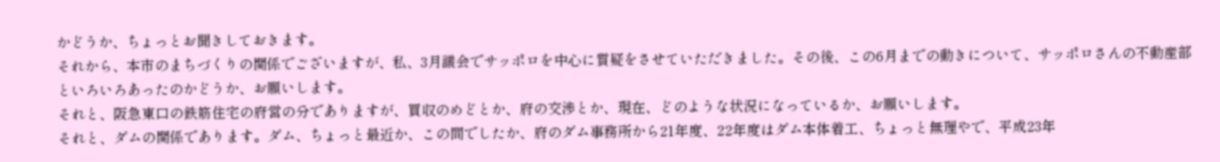かどうか、ちょっとお聞きしておきます。
それから、本市のまちづくりの関係でございますが、私、3月議会でサッポロを中心に質疑をさせていただきました。その後、この6月までの動きについて、サッポロさんの不動産部といろいろあったのかどうか、お願いします。
それと、阪急東口の鉄筋住宅の府営の分でありますが、買収のめどとか、府の交渉とか、現在、どのような状況になっているか、お願いします。
それと、ダムの関係であります。ダム、ちょっと最近か、この間でしたか、府のダム事務所から21年度、22年度はダム本体着工、ちょっと無理やで、平成23年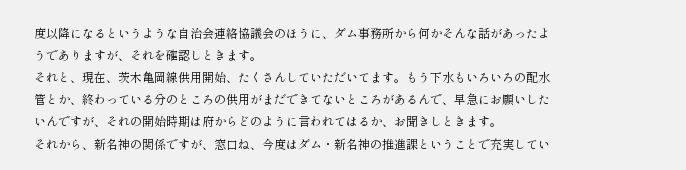度以降になるというような自治会連絡協議会のほうに、ダム事務所から何かそんな話があったようでありますが、それを確認しときます。
それと、現在、茨木亀岡線供用開始、たくさんしていただいてます。もう下水もいろいろの配水管とか、終わっている分のところの供用がまだできてないところがあるんで、早急にお願いしたいんですが、それの開始時期は府からどのように言われてはるか、お聞きしときます。
それから、新名神の関係ですが、窓口ね、今度はダム・新名神の推進課ということで充実してい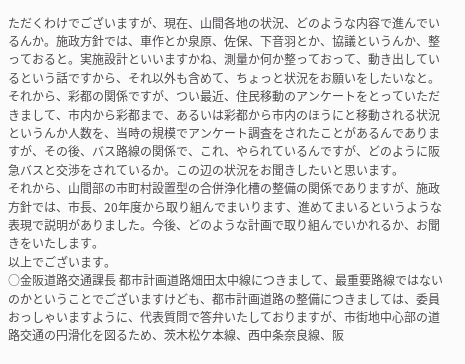ただくわけでございますが、現在、山間各地の状況、どのような内容で進んでいるんか。施政方針では、車作とか泉原、佐保、下音羽とか、協議というんか、整っておると。実施設計といいますかね、測量か何か整っておって、動き出しているという話ですから、それ以外も含めて、ちょっと状況をお願いをしたいなと。
それから、彩都の関係ですが、つい最近、住民移動のアンケートをとっていただきまして、市内から彩都まで、あるいは彩都から市内のほうにと移動される状況というんか人数を、当時の規模でアンケート調査をされたことがあるんでありますが、その後、バス路線の関係で、これ、やられているんですが、どのように阪急バスと交渉をされているか。この辺の状況をお聞きしたいと思います。
それから、山間部の市町村設置型の合併浄化槽の整備の関係でありますが、施政方針では、市長、20年度から取り組んでまいります、進めてまいるというような表現で説明がありました。今後、どのような計画で取り組んでいかれるか、お聞きをいたします。
以上でございます。
○金阪道路交通課長 都市計画道路畑田太中線につきまして、最重要路線ではないのかということでございますけども、都市計画道路の整備につきましては、委員おっしゃいますように、代表質問で答弁いたしておりますが、市街地中心部の道路交通の円滑化を図るため、茨木松ケ本線、西中条奈良線、阪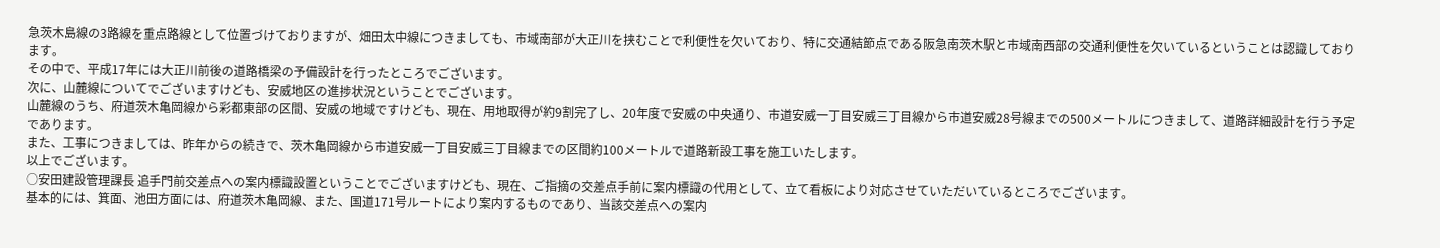急茨木島線の3路線を重点路線として位置づけておりますが、畑田太中線につきましても、市域南部が大正川を挟むことで利便性を欠いており、特に交通結節点である阪急南茨木駅と市域南西部の交通利便性を欠いているということは認識しております。
その中で、平成17年には大正川前後の道路橋梁の予備設計を行ったところでございます。
次に、山麓線についてでございますけども、安威地区の進捗状況ということでございます。
山麓線のうち、府道茨木亀岡線から彩都東部の区間、安威の地域ですけども、現在、用地取得が約9割完了し、20年度で安威の中央通り、市道安威一丁目安威三丁目線から市道安威28号線までの500メートルにつきまして、道路詳細設計を行う予定であります。
また、工事につきましては、昨年からの続きで、茨木亀岡線から市道安威一丁目安威三丁目線までの区間約100メートルで道路新設工事を施工いたします。
以上でございます。
○安田建設管理課長 追手門前交差点への案内標識設置ということでございますけども、現在、ご指摘の交差点手前に案内標識の代用として、立て看板により対応させていただいているところでございます。
基本的には、箕面、池田方面には、府道茨木亀岡線、また、国道171号ルートにより案内するものであり、当該交差点への案内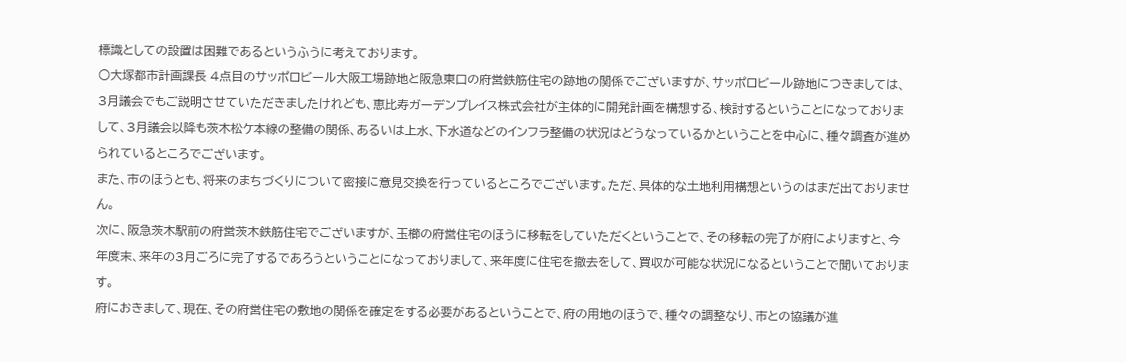標識としての設置は困難であるというふうに考えております。
○大塚都市計画課長 4点目のサッポロビール大阪工場跡地と阪急東口の府営鉄筋住宅の跡地の関係でございますが、サッポロビール跡地につきましては、3月議会でもご説明させていただきましたけれども、恵比寿ガーデンプレイス株式会社が主体的に開発計画を構想する、検討するということになっておりまして、3月議会以降も茨木松ケ本線の整備の関係、あるいは上水、下水道などのインフラ整備の状況はどうなっているかということを中心に、種々調査が進められているところでございます。
また、市のほうとも、将来のまちづくりについて密接に意見交換を行っているところでございます。ただ、具体的な土地利用構想というのはまだ出ておりません。
次に、阪急茨木駅前の府営茨木鉄筋住宅でございますが、玉櫛の府営住宅のほうに移転をしていただくということで、その移転の完了が府によりますと、今年度末、来年の3月ごろに完了するであろうということになっておりまして、来年度に住宅を撤去をして、買収が可能な状況になるということで聞いております。
府におきまして、現在、その府営住宅の敷地の関係を確定をする必要があるということで、府の用地のほうで、種々の調整なり、市との協議が進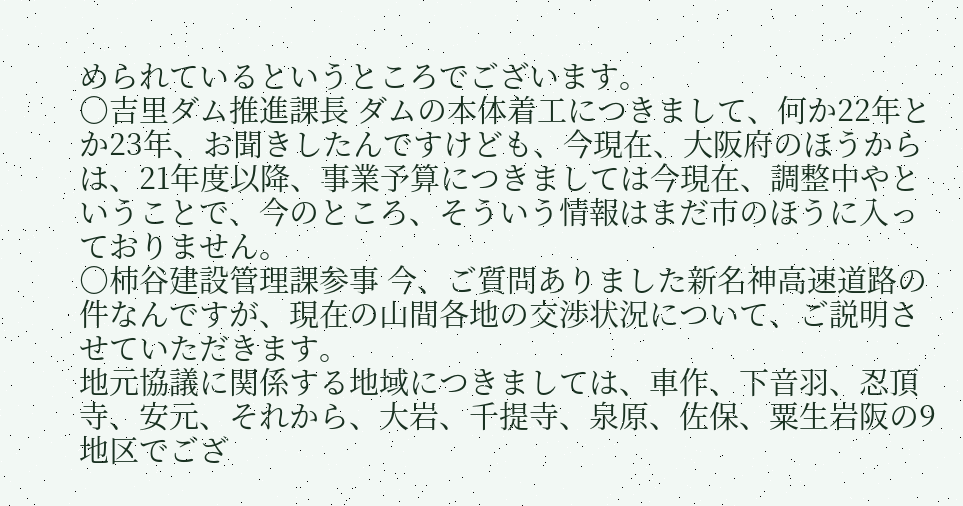められているというところでございます。
○吉里ダム推進課長 ダムの本体着工につきまして、何か22年とか23年、お聞きしたんですけども、今現在、大阪府のほうからは、21年度以降、事業予算につきましては今現在、調整中やということで、今のところ、そういう情報はまだ市のほうに入っておりません。
○柿谷建設管理課参事 今、ご質問ありました新名神高速道路の件なんですが、現在の山間各地の交渉状況について、ご説明させていただきます。
地元協議に関係する地域につきましては、車作、下音羽、忍頂寺、安元、それから、大岩、千提寺、泉原、佐保、粟生岩阪の9地区でござ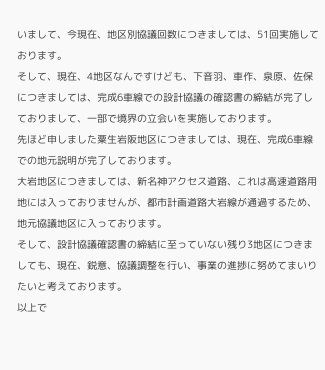いまして、今現在、地区別協議回数につきましては、51回実施しております。
そして、現在、4地区なんですけども、下音羽、車作、泉原、佐保につきましては、完成6車線での設計協議の確認書の締結が完了しておりまして、一部で境界の立会いを実施しております。
先ほど申しました粟生岩阪地区につきましては、現在、完成6車線での地元説明が完了しております。
大岩地区につきましては、新名神アクセス道路、これは高速道路用地には入っておりませんが、都市計画道路大岩線が通過するため、地元協議地区に入っております。
そして、設計協議確認書の締結に至っていない残り3地区につきましても、現在、鋭意、協議調整を行い、事業の進捗に努めてまいりたいと考えております。
以上で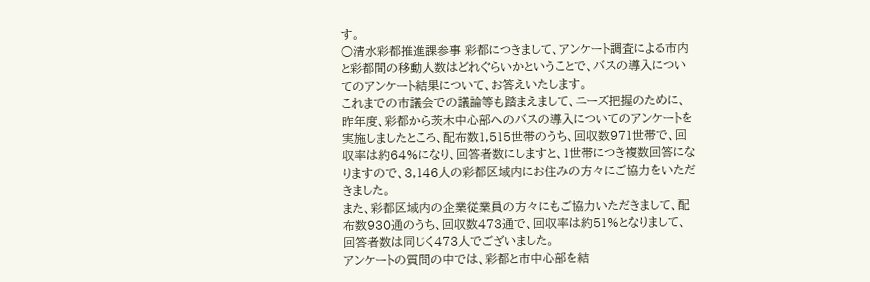す。
○清水彩都推進課参事 彩都につきまして、アンケート調査による市内と彩都間の移動人数はどれぐらいかということで、バスの導入についてのアンケート結果について、お答えいたします。
これまでの市議会での議論等も踏まえまして、ニーズ把握のために、昨年度、彩都から茨木中心部へのバスの導入についてのアンケートを実施しましたところ、配布数1,515世帯のうち、回収数971世帯で、回収率は約64%になり、回答者数にしますと、1世帯につき複数回答になりますので、3,146人の彩都区域内にお住みの方々にご協力をいただきました。
また、彩都区域内の企業従業員の方々にもご協力いただきまして、配布数930通のうち、回収数473通で、回収率は約51%となりまして、回答者数は同じく473人でございました。
アンケートの質問の中では、彩都と市中心部を結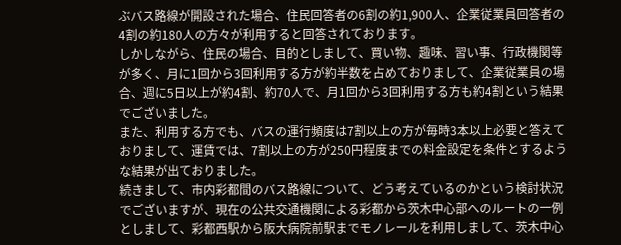ぶバス路線が開設された場合、住民回答者の6割の約1,900人、企業従業員回答者の4割の約180人の方々が利用すると回答されております。
しかしながら、住民の場合、目的としまして、買い物、趣味、習い事、行政機関等が多く、月に1回から3回利用する方が約半数を占めておりまして、企業従業員の場合、週に5日以上が約4割、約70人で、月1回から3回利用する方も約4割という結果でございました。
また、利用する方でも、バスの運行頻度は7割以上の方が毎時3本以上必要と答えておりまして、運賃では、7割以上の方が250円程度までの料金設定を条件とするような結果が出ておりました。
続きまして、市内彩都間のバス路線について、どう考えているのかという検討状況でございますが、現在の公共交通機関による彩都から茨木中心部へのルートの一例としまして、彩都西駅から阪大病院前駅までモノレールを利用しまして、茨木中心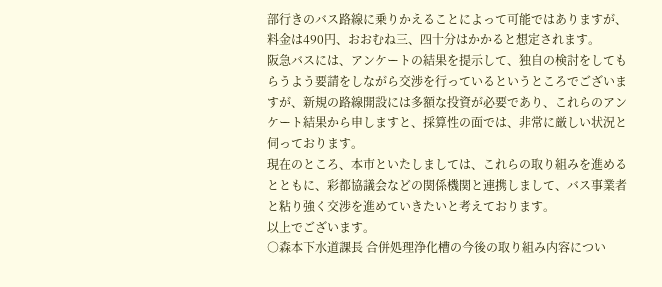部行きのバス路線に乗りかえることによって可能ではありますが、料金は490円、おおむね三、四十分はかかると想定されます。
阪急バスには、アンケートの結果を提示して、独自の検討をしてもらうよう要請をしながら交渉を行っているというところでございますが、新規の路線開設には多額な投資が必要であり、これらのアンケート結果から申しますと、採算性の面では、非常に厳しい状況と伺っております。
現在のところ、本市といたしましては、これらの取り組みを進めるとともに、彩都協議会などの関係機関と連携しまして、バス事業者と粘り強く交渉を進めていきたいと考えております。
以上でございます。
○森本下水道課長 合併処理浄化槽の今後の取り組み内容につい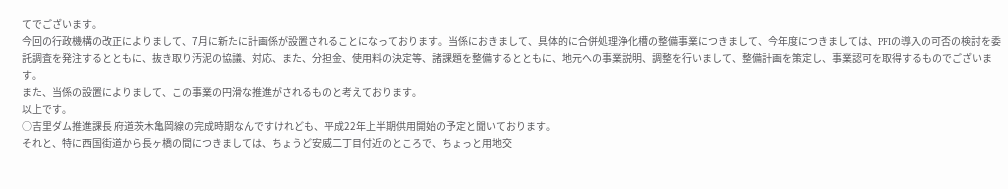てでございます。
今回の行政機構の改正によりまして、7月に新たに計画係が設置されることになっております。当係におきまして、具体的に合併処理浄化槽の整備事業につきまして、今年度につきましては、PFIの導入の可否の検討を委託調査を発注するとともに、抜き取り汚泥の協議、対応、また、分担金、使用料の決定等、諸課題を整備するとともに、地元への事業説明、調整を行いまして、整備計画を策定し、事業認可を取得するものでございます。
また、当係の設置によりまして、この事業の円滑な推進がされるものと考えております。
以上です。
○吉里ダム推進課長 府道茨木亀岡線の完成時期なんですけれども、平成22年上半期供用開始の予定と聞いております。
それと、特に西国街道から長ヶ橋の間につきましては、ちょうど安威二丁目付近のところで、ちょっと用地交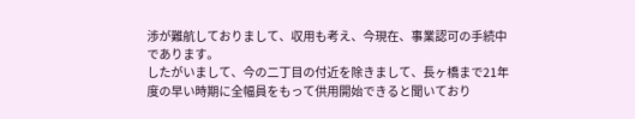渉が難航しておりまして、収用も考え、今現在、事業認可の手続中であります。
したがいまして、今の二丁目の付近を除きまして、長ヶ橋まで21年度の早い時期に全幅員をもって供用開始できると聞いており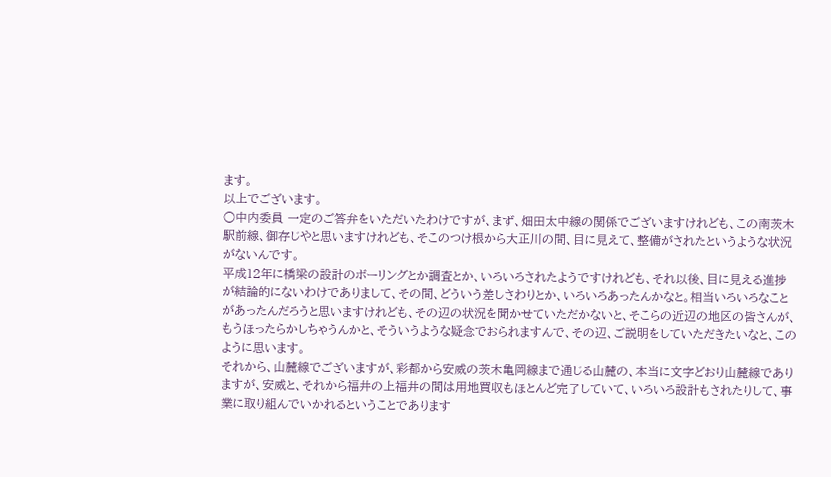ます。
以上でございます。
○中内委員 一定のご答弁をいただいたわけですが、まず、畑田太中線の関係でございますけれども、この南茨木駅前線、御存じやと思いますけれども、そこのつけ根から大正川の間、目に見えて、整備がされたというような状況がないんです。
平成12年に橋梁の設計のボーリングとか調査とか、いろいろされたようですけれども、それ以後、目に見える進捗が結論的にないわけでありまして、その間、どういう差しさわりとか、いろいろあったんかなと。相当いろいろなことがあったんだろうと思いますけれども、その辺の状況を聞かせていただかないと、そこらの近辺の地区の皆さんが、もうほったらかしちゃうんかと、そういうような疑念でおられますんで、その辺、ご説明をしていただきたいなと、このように思います。
それから、山麓線でございますが、彩都から安威の茨木亀岡線まで通じる山麓の、本当に文字どおり山麓線でありますが、安威と、それから福井の上福井の間は用地買収もほとんど完了していて、いろいろ設計もされたりして、事業に取り組んでいかれるということであります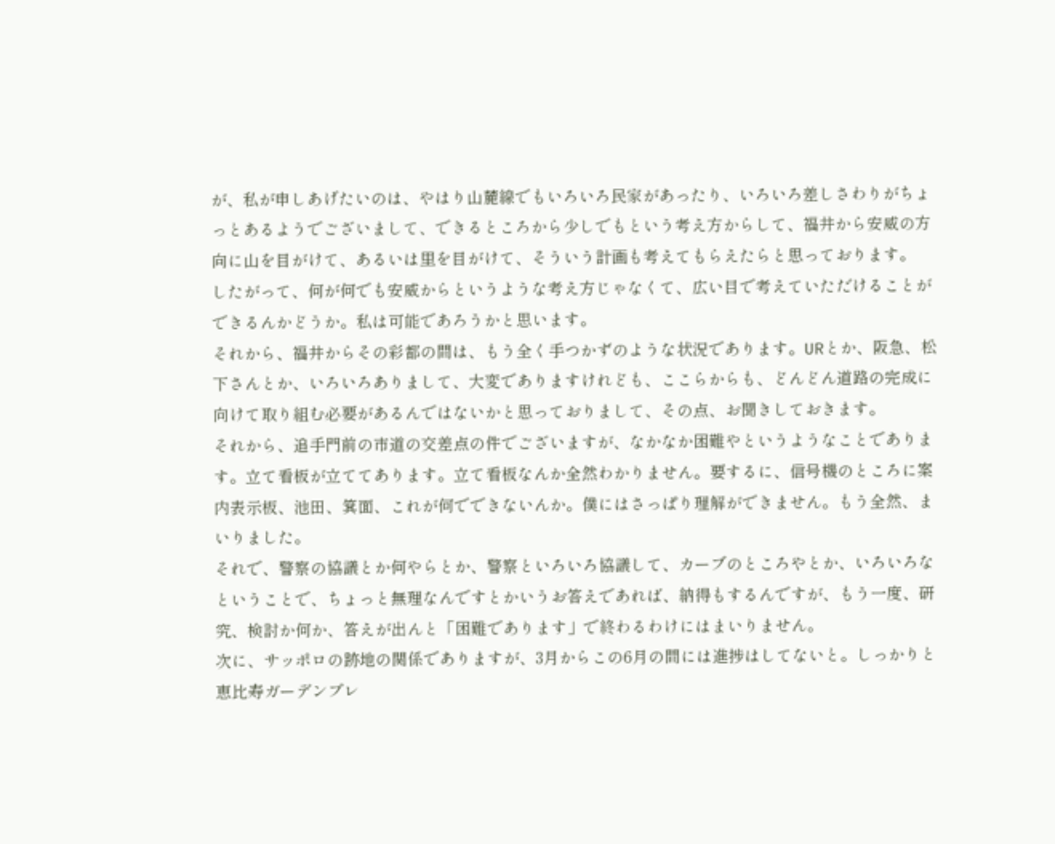が、私が申しあげたいのは、やはり山麓線でもいろいろ民家があったり、いろいろ差しさわりがちょっとあるようでございまして、できるところから少しでもという考え方からして、福井から安威の方向に山を目がけて、あるいは里を目がけて、そういう計画も考えてもらえたらと思っております。
したがって、何が何でも安威からというような考え方じゃなくて、広い目で考えていただけることができるんかどうか。私は可能であろうかと思います。
それから、福井からその彩都の間は、もう全く手つかずのような状況であります。URとか、阪急、松下さんとか、いろいろありまして、大変でありますけれども、ここらからも、どんどん道路の完成に向けて取り組む必要があるんではないかと思っておりまして、その点、お聞きしておきます。
それから、追手門前の市道の交差点の件でございますが、なかなか困難やというようなことであります。立て看板が立ててあります。立て看板なんか全然わかりません。要するに、信号機のところに案内表示板、池田、箕面、これが何でできないんか。僕にはさっぱり理解ができません。もう全然、まいりました。
それで、警察の協議とか何やらとか、警察といろいろ協議して、カーブのところやとか、いろいろなということで、ちょっと無理なんですとかいうお答えであれば、納得もするんですが、もう一度、研究、検討か何か、答えが出んと「困難であります」で終わるわけにはまいりません。
次に、サッポロの跡地の関係でありますが、3月からこの6月の間には進捗はしてないと。しっかりと恵比寿ガーデンプレ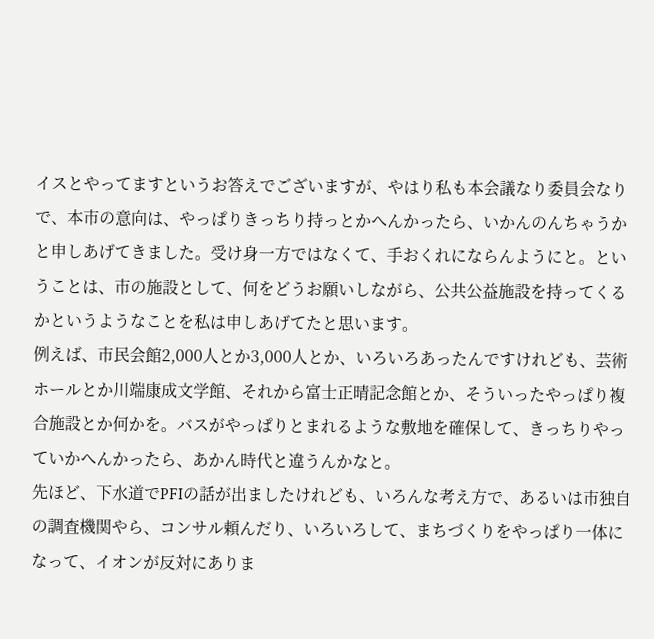イスとやってますというお答えでございますが、やはり私も本会議なり委員会なりで、本市の意向は、やっぱりきっちり持っとかへんかったら、いかんのんちゃうかと申しあげてきました。受け身一方ではなくて、手おくれにならんようにと。ということは、市の施設として、何をどうお願いしながら、公共公益施設を持ってくるかというようなことを私は申しあげてたと思います。
例えば、市民会館2,000人とか3,000人とか、いろいろあったんですけれども、芸術ホールとか川端康成文学館、それから富士正晴記念館とか、そういったやっぱり複合施設とか何かを。バスがやっぱりとまれるような敷地を確保して、きっちりやっていかへんかったら、あかん時代と違うんかなと。
先ほど、下水道でPFIの話が出ましたけれども、いろんな考え方で、あるいは市独自の調査機関やら、コンサル頼んだり、いろいろして、まちづくりをやっぱり一体になって、イオンが反対にありま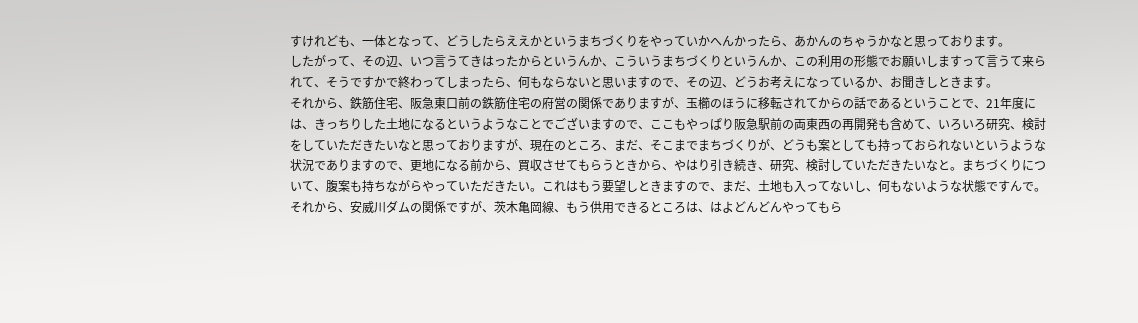すけれども、一体となって、どうしたらええかというまちづくりをやっていかへんかったら、あかんのちゃうかなと思っております。
したがって、その辺、いつ言うてきはったからというんか、こういうまちづくりというんか、この利用の形態でお願いしますって言うて来られて、そうですかで終わってしまったら、何もならないと思いますので、その辺、どうお考えになっているか、お聞きしときます。
それから、鉄筋住宅、阪急東口前の鉄筋住宅の府営の関係でありますが、玉櫛のほうに移転されてからの話であるということで、21年度には、きっちりした土地になるというようなことでございますので、ここもやっぱり阪急駅前の両東西の再開発も含めて、いろいろ研究、検討をしていただきたいなと思っておりますが、現在のところ、まだ、そこまでまちづくりが、どうも案としても持っておられないというような状況でありますので、更地になる前から、買収させてもらうときから、やはり引き続き、研究、検討していただきたいなと。まちづくりについて、腹案も持ちながらやっていただきたい。これはもう要望しときますので、まだ、土地も入ってないし、何もないような状態ですんで。
それから、安威川ダムの関係ですが、茨木亀岡線、もう供用できるところは、はよどんどんやってもら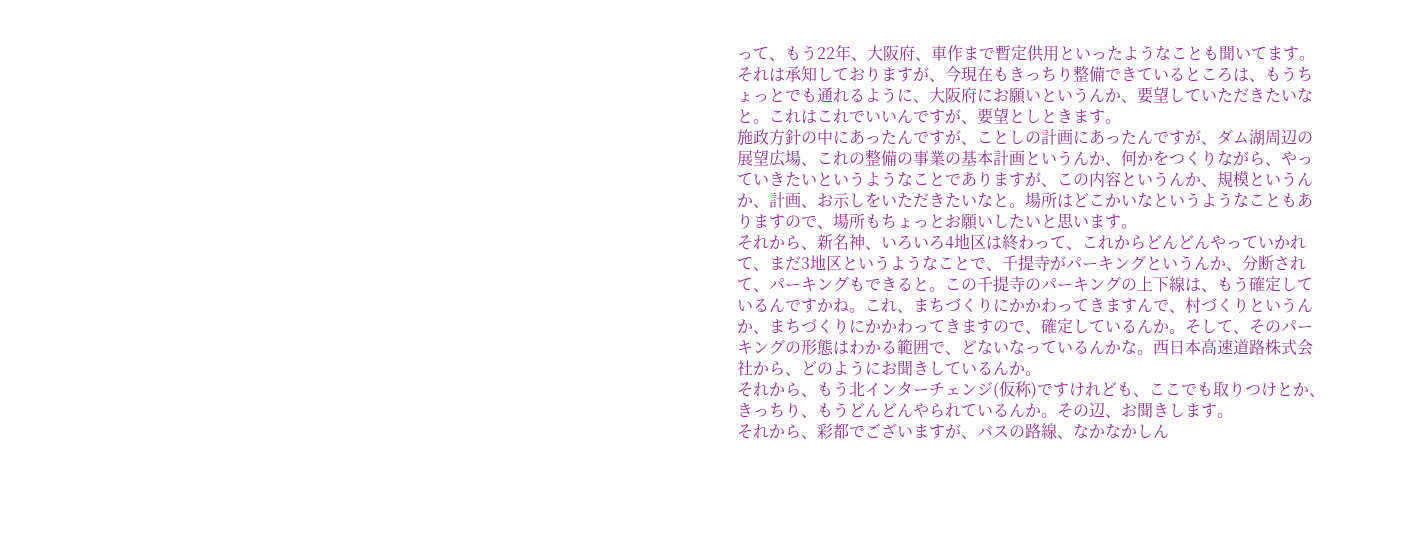って、もう22年、大阪府、車作まで暫定供用といったようなことも聞いてます。それは承知しておりますが、今現在もきっちり整備できているところは、もうちょっとでも通れるように、大阪府にお願いというんか、要望していただきたいなと。これはこれでいいんですが、要望としときます。
施政方針の中にあったんですが、ことしの計画にあったんですが、ダム湖周辺の展望広場、これの整備の事業の基本計画というんか、何かをつくりながら、やっていきたいというようなことでありますが、この内容というんか、規模というんか、計画、お示しをいただきたいなと。場所はどこかいなというようなこともありますので、場所もちょっとお願いしたいと思います。
それから、新名神、いろいろ4地区は終わって、これからどんどんやっていかれて、まだ3地区というようなことで、千提寺がパーキングというんか、分断されて、パーキングもできると。この千提寺のパーキングの上下線は、もう確定しているんですかね。これ、まちづくりにかかわってきますんで、村づくりというんか、まちづくりにかかわってきますので、確定しているんか。そして、そのパーキングの形態はわかる範囲で、どないなっているんかな。西日本高速道路株式会社から、どのようにお聞きしているんか。
それから、もう北インターチェンジ(仮称)ですけれども、ここでも取りつけとか、きっちり、もうどんどんやられているんか。その辺、お聞きします。
それから、彩都でございますが、バスの路線、なかなかしん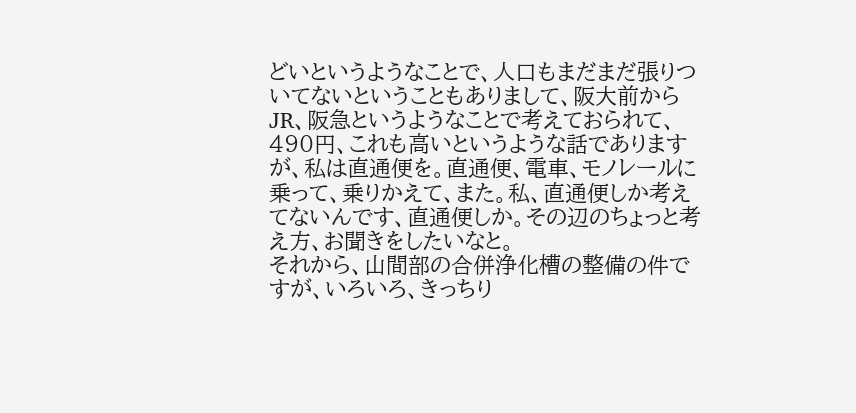どいというようなことで、人口もまだまだ張りついてないということもありまして、阪大前からJR、阪急というようなことで考えておられて、490円、これも高いというような話でありますが、私は直通便を。直通便、電車、モノレールに乗って、乗りかえて、また。私、直通便しか考えてないんです、直通便しか。その辺のちょっと考え方、お聞きをしたいなと。
それから、山間部の合併浄化槽の整備の件ですが、いろいろ、きっちり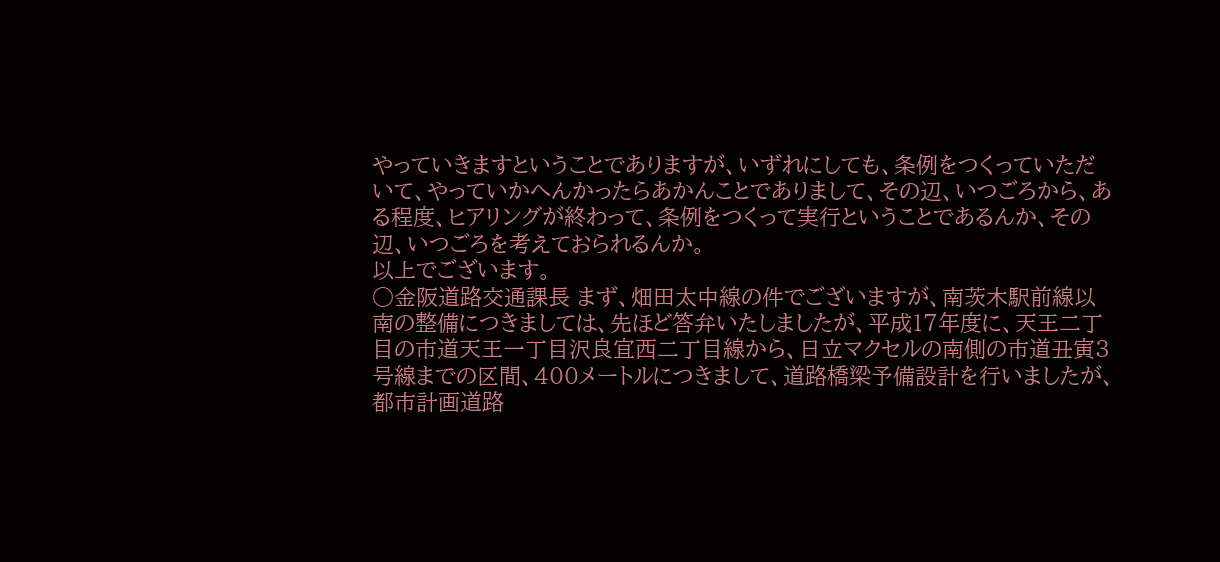やっていきますということでありますが、いずれにしても、条例をつくっていただいて、やっていかへんかったらあかんことでありまして、その辺、いつごろから、ある程度、ヒアリングが終わって、条例をつくって実行ということであるんか、その辺、いつごろを考えておられるんか。
以上でございます。
○金阪道路交通課長 まず、畑田太中線の件でございますが、南茨木駅前線以南の整備につきましては、先ほど答弁いたしましたが、平成17年度に、天王二丁目の市道天王一丁目沢良宜西二丁目線から、日立マクセルの南側の市道丑寅3号線までの区間、400メートルにつきまして、道路橋梁予備設計を行いましたが、都市計画道路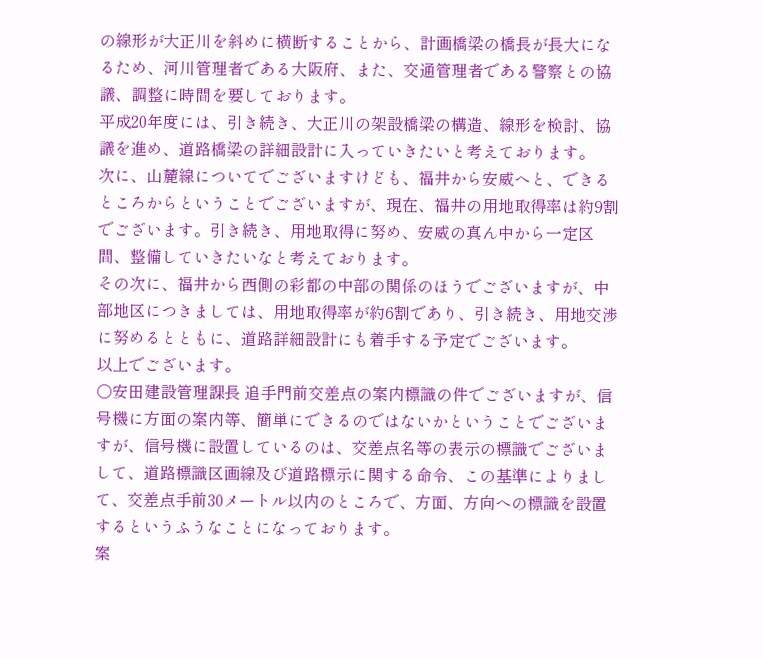の線形が大正川を斜めに横断することから、計画橋梁の橋長が長大になるため、河川管理者である大阪府、また、交通管理者である警察との協議、調整に時間を要しております。
平成20年度には、引き続き、大正川の架設橋梁の構造、線形を検討、協議を進め、道路橋梁の詳細設計に入っていきたいと考えております。
次に、山麓線についてでございますけども、福井から安威へと、できるところからということでございますが、現在、福井の用地取得率は約9割でございます。引き続き、用地取得に努め、安威の真ん中から一定区間、整備していきたいなと考えております。
その次に、福井から西側の彩都の中部の関係のほうでございますが、中部地区につきましては、用地取得率が約6割であり、引き続き、用地交渉に努めるとともに、道路詳細設計にも着手する予定でございます。
以上でございます。
○安田建設管理課長 追手門前交差点の案内標識の件でございますが、信号機に方面の案内等、簡単にできるのではないかということでございますが、信号機に設置しているのは、交差点名等の表示の標識でございまして、道路標識区画線及び道路標示に関する命令、この基準によりまして、交差点手前30メートル以内のところで、方面、方向への標識を設置するというふうなことになっております。
案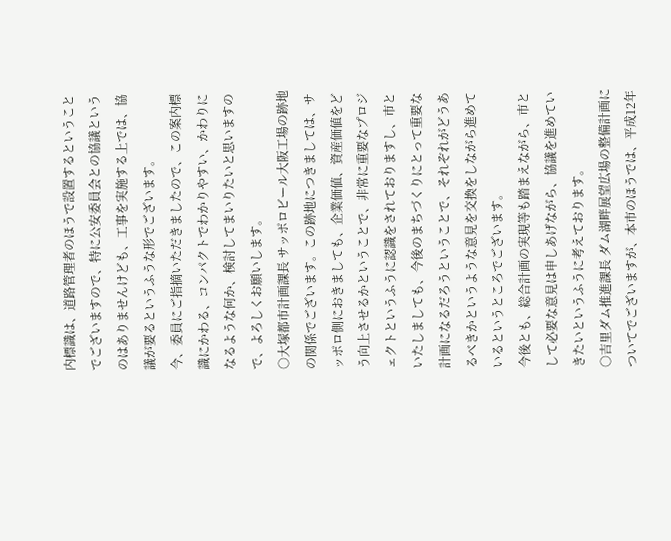内標識は、道路管理者のほうで設置するということでございますので、特に公安委員会との協議というのはありませんけども、工事を実施する上では、協議が要るというふうな形でございます。
今、委員にご指摘いただきましたので、この案内標識にかわる、コンパクトでわかりやすい、かわりになるような何か、検討してまいりたいと思いますので、よろしくお願いします。
○大塚都市計画課長 サッポロビール大阪工場の跡地の関係でございます。この跡地につきましては、サッポロ側におきましても、企業価値、資産価値をどう向上させるかということで、非常に重要なプロジェクトというふうに認識をされておりますし、市といたしましても、今後のまちづくりにとって重要な計画になるだろうということで、それぞれがどうあるべきかというような意見を交換をしながら進めているというところでございます。
今後とも、総合計画の実現等も踏まえながら、市として必要な意見は申しあげながら、協議を進めていきたいというふうに考えております。
○吉里ダム推進課長 ダム湖畔展望広場の整備計画についてでございますが、本市のほうでは、平成12年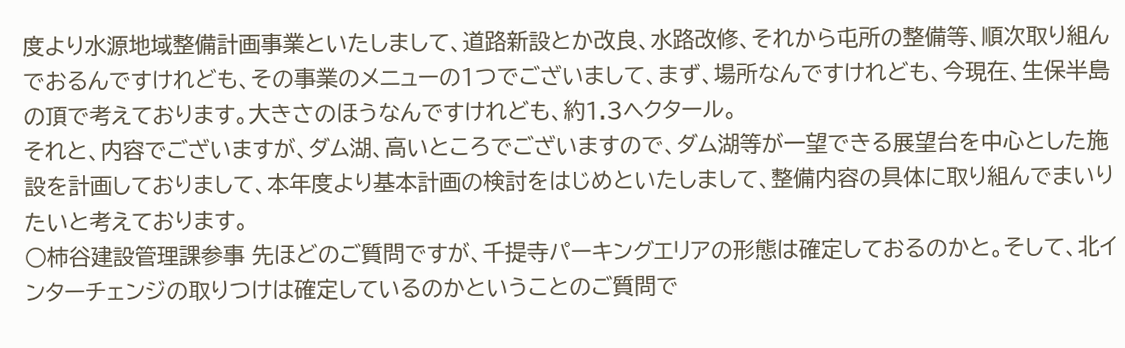度より水源地域整備計画事業といたしまして、道路新設とか改良、水路改修、それから屯所の整備等、順次取り組んでおるんですけれども、その事業のメニューの1つでございまして、まず、場所なんですけれども、今現在、生保半島の頂で考えております。大きさのほうなんですけれども、約1.3ヘクタール。
それと、内容でございますが、ダム湖、高いところでございますので、ダム湖等が一望できる展望台を中心とした施設を計画しておりまして、本年度より基本計画の検討をはじめといたしまして、整備内容の具体に取り組んでまいりたいと考えております。
○柿谷建設管理課参事 先ほどのご質問ですが、千提寺パーキングエリアの形態は確定しておるのかと。そして、北インターチェンジの取りつけは確定しているのかということのご質問で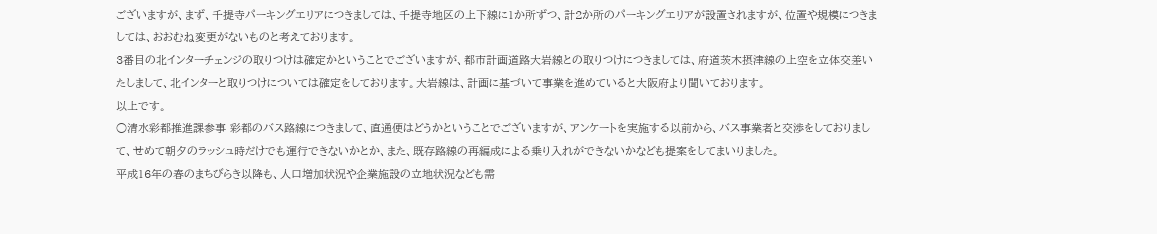ございますが、まず、千提寺パーキングエリアにつきましては、千提寺地区の上下線に1か所ずつ、計2か所のパーキングエリアが設置されますが、位置や規模につきましては、おおむね変更がないものと考えております。
3番目の北インターチェンジの取りつけは確定かということでございますが、都市計画道路大岩線との取りつけにつきましては、府道茨木摂津線の上空を立体交差いたしまして、北インターと取りつけについては確定をしております。大岩線は、計画に基づいて事業を進めていると大阪府より聞いております。
以上です。
○清水彩都推進課参事 彩都のバス路線につきまして、直通便はどうかということでございますが、アンケートを実施する以前から、バス事業者と交渉をしておりまして、せめて朝夕のラッシュ時だけでも運行できないかとか、また、既存路線の再編成による乗り入れができないかなども提案をしてまいりました。
平成16年の春のまちびらき以降も、人口増加状況や企業施設の立地状況なども需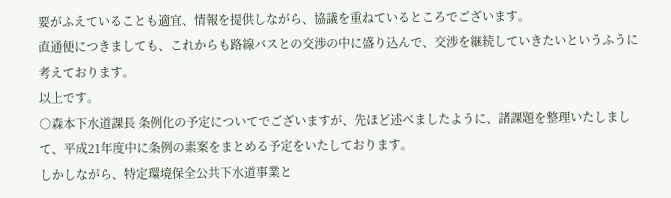要がふえていることも適宜、情報を提供しながら、協議を重ねているところでございます。
直通便につきましても、これからも路線バスとの交渉の中に盛り込んで、交渉を継続していきたいというふうに考えております。
以上です。
○森本下水道課長 条例化の予定についてでございますが、先ほど述べましたように、諸課題を整理いたしまして、平成21年度中に条例の素案をまとめる予定をいたしております。
しかしながら、特定環境保全公共下水道事業と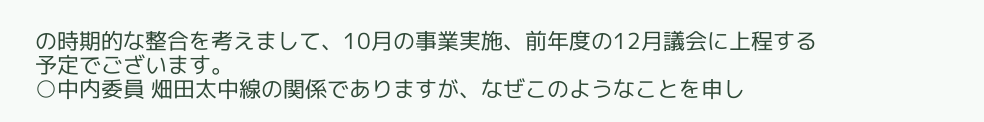の時期的な整合を考えまして、10月の事業実施、前年度の12月議会に上程する予定でございます。
○中内委員 畑田太中線の関係でありますが、なぜこのようなことを申し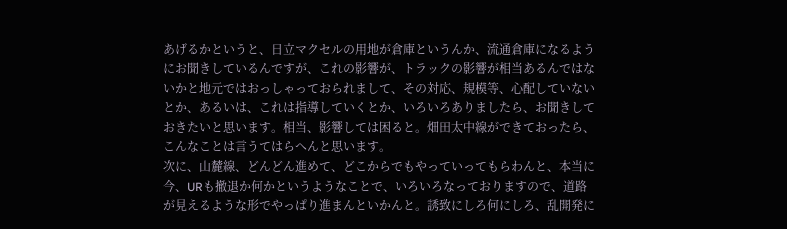あげるかというと、日立マクセルの用地が倉庫というんか、流通倉庫になるようにお聞きしているんですが、これの影響が、トラックの影響が相当あるんではないかと地元ではおっしゃっておられまして、その対応、規模等、心配していないとか、あるいは、これは指導していくとか、いろいろありましたら、お聞きしておきたいと思います。相当、影響しては困ると。畑田太中線ができておったら、こんなことは言うてはらへんと思います。
次に、山麓線、どんどん進めて、どこからでもやっていってもらわんと、本当に今、URも撤退か何かというようなことで、いろいろなっておりますので、道路が見えるような形でやっぱり進まんといかんと。誘致にしろ何にしろ、乱開発に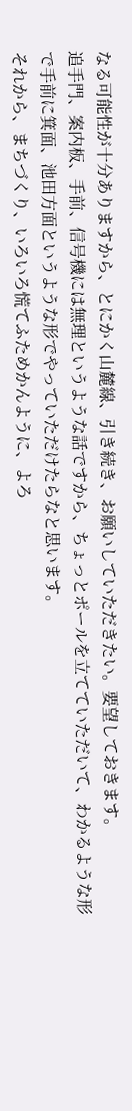なる可能性が十分ありますから、とにかく山麓線、引き続き、お願いしていただきたい。要望しておきます。
追手門、案内板、手前、信号機には無理というような話ですから、ちょっとポールを立てていただいて、わかるような形で手前に箕面、池田方面というような形でやっていただけたらなと思います。
それから、まちづくり、いろいろ慌てふためかんように、よろ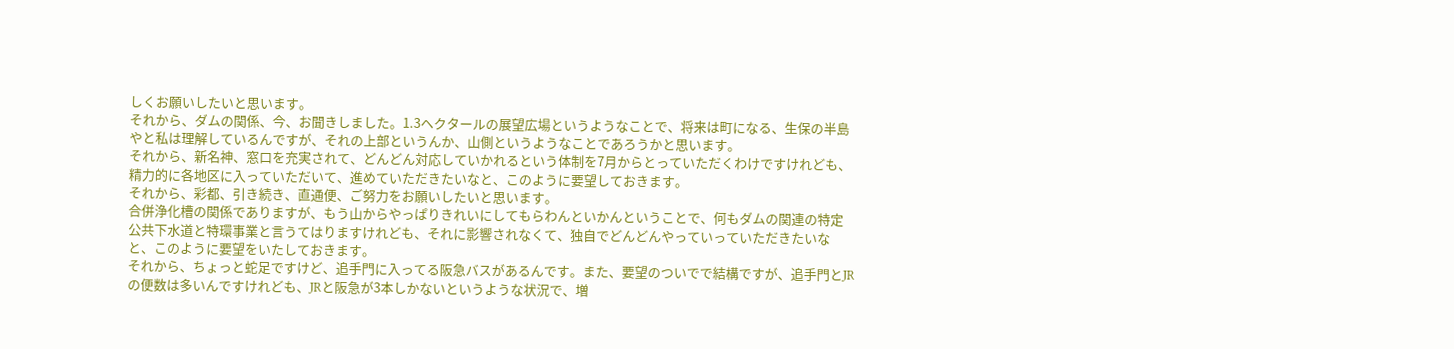しくお願いしたいと思います。
それから、ダムの関係、今、お聞きしました。1.3ヘクタールの展望広場というようなことで、将来は町になる、生保の半島やと私は理解しているんですが、それの上部というんか、山側というようなことであろうかと思います。
それから、新名神、窓口を充実されて、どんどん対応していかれるという体制を7月からとっていただくわけですけれども、精力的に各地区に入っていただいて、進めていただきたいなと、このように要望しておきます。
それから、彩都、引き続き、直通便、ご努力をお願いしたいと思います。
合併浄化槽の関係でありますが、もう山からやっぱりきれいにしてもらわんといかんということで、何もダムの関連の特定公共下水道と特環事業と言うてはりますけれども、それに影響されなくて、独自でどんどんやっていっていただきたいなと、このように要望をいたしておきます。
それから、ちょっと蛇足ですけど、追手門に入ってる阪急バスがあるんです。また、要望のついでで結構ですが、追手門とJRの便数は多いんですけれども、JRと阪急が3本しかないというような状況で、増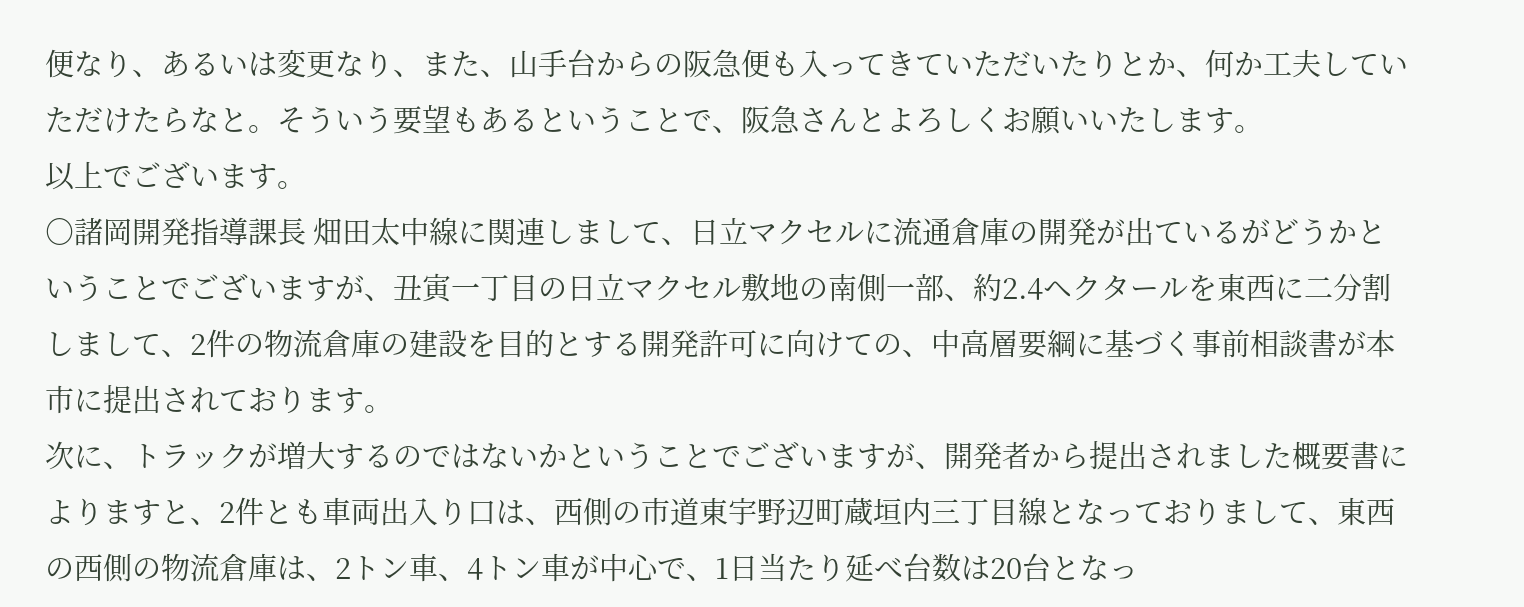便なり、あるいは変更なり、また、山手台からの阪急便も入ってきていただいたりとか、何か工夫していただけたらなと。そういう要望もあるということで、阪急さんとよろしくお願いいたします。
以上でございます。
○諸岡開発指導課長 畑田太中線に関連しまして、日立マクセルに流通倉庫の開発が出ているがどうかということでございますが、丑寅一丁目の日立マクセル敷地の南側一部、約2.4ヘクタールを東西に二分割しまして、2件の物流倉庫の建設を目的とする開発許可に向けての、中高層要綱に基づく事前相談書が本市に提出されております。
次に、トラックが増大するのではないかということでございますが、開発者から提出されました概要書によりますと、2件とも車両出入り口は、西側の市道東宇野辺町蔵垣内三丁目線となっておりまして、東西の西側の物流倉庫は、2トン車、4トン車が中心で、1日当たり延べ台数は20台となっ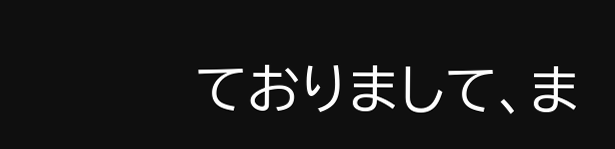ておりまして、ま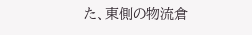た、東側の物流倉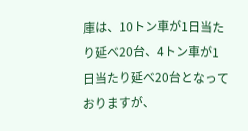庫は、10トン車が1日当たり延べ20台、4トン車が1日当たり延べ20台となっておりますが、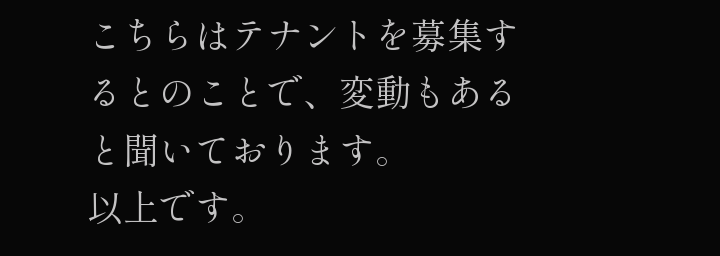こちらはテナントを募集するとのことで、変動もあると聞いております。
以上です。